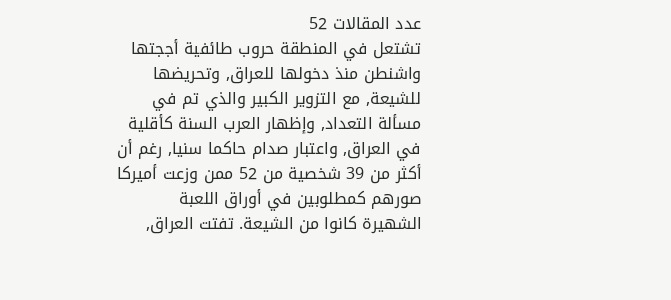عدد المقالات 52
تشتعل في المنطقة حروب طائفية أججتها واشنطن منذ دخولها للعراق, وتحريضها للشيعة, مع التزوير الكبير والذي تم في مسألة التعداد, وإظهار العرب السنة كأقلية في العراق, واعتبار صدام حاكما سنيا, رغم أن أكثر من 39 شخصية من 52 ممن وزعت أميركا صورهم كمطلوبين في أوراق اللعبة الشهيرة كانوا من الشيعة. تفتت العراق,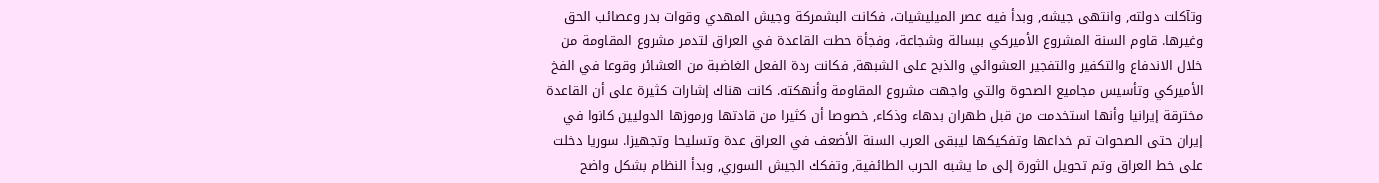وتآكلت دولته, وانتهى جيشه, وبدأ فيه عصر الميليشيات، فكانت البشمركة وجيش المهدي وقوات بدر وعصائب الحق وغيرها. قاوم السنة المشروع الأميركي ببسالة وشجاعة، وفجأة حطت القاعدة في العراق لتدمر مشروع المقاومة من خلال الاندفاع والتكفير والتفجير العشوائي والذبح على الشبهة, فكانت ردة الفعل الغاضبة من العشائر وقوعا في الفخ الأميركي وتأسيس مجاميع الصحوة والتي واجهت مشروع المقاومة وأنهكته. كانت هناك إشارات كثيرة على أن القاعدة مخترقة إيرانيا وأنها استخدمت من قبل طهران بدهاء وذكاء, خصوصا أن كثيرا من قادتها ورموزها الدوليين كانوا في إيران حتى الصحوات تم خداعها وتفكيكها ليبقى العرب السنة الأضعف في العراق عدة وتسليحا وتجهيزا. سوريا دخلت على خط العراق وتم تحويل الثورة إلى ما يشبه الحرب الطائفية, وتفكك الجيش السوري, وبدأ النظام بشكل واضح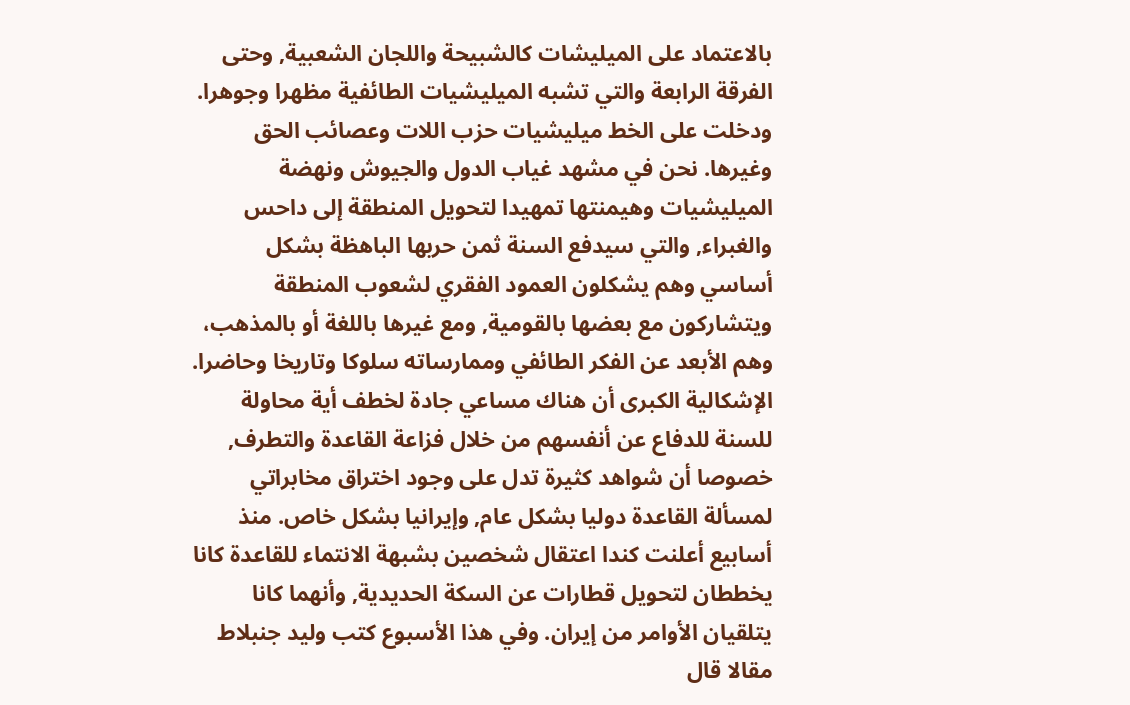بالاعتماد على الميليشات كالشبيحة واللجان الشعبية, وحتى الفرقة الرابعة والتي تشبه الميليشيات الطائفية مظهرا وجوهرا. ودخلت على الخط ميليشيات حزب اللات وعصائب الحق وغيرها. نحن في مشهد غياب الدول والجيوش ونهضة الميليشيات وهيمنتها تمهيدا لتحويل المنطقة إلى داحس والغبراء, والتي سيدفع السنة ثمن حربها الباهظة بشكل أساسي وهم يشكلون العمود الفقري لشعوب المنطقة ويتشاركون مع بعضها بالقومية, ومع غيرها باللغة أو بالمذهب، وهم الأبعد عن الفكر الطائفي وممارساته سلوكا وتاريخا وحاضرا. الإشكالية الكبرى أن هناك مساعي جادة لخطف أية محاولة للسنة للدفاع عن أنفسهم من خلال فزاعة القاعدة والتطرف, خصوصا أن شواهد كثيرة تدل على وجود اختراق مخابراتي لمسألة القاعدة دوليا بشكل عام, وإيرانيا بشكل خاص. منذ أسابيع أعلنت كندا اعتقال شخصين بشبهة الانتماء للقاعدة كانا يخططان لتحويل قطارات عن السكة الحديدية, وأنهما كانا يتلقيان الأوامر من إيران. وفي هذا الأسبوع كتب وليد جنبلاط مقالا قال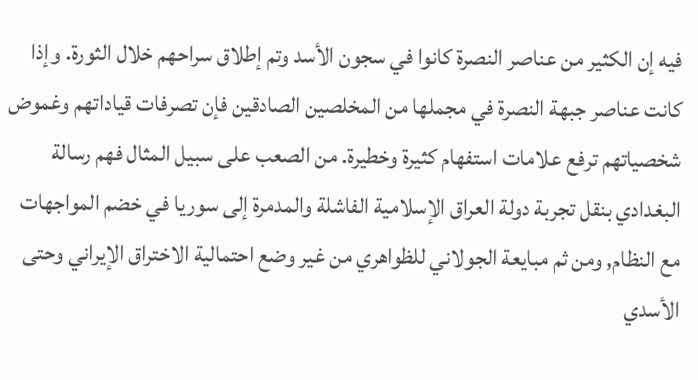فيه إن الكثير من عناصر النصرة كانوا في سجون الأسد وتم إطلاق سراحهم خلال الثورة. وإذا كانت عناصر جبهة النصرة في مجملها من المخلصين الصادقين فإن تصرفات قياداتهم وغموض شخصياتهم ترفع علامات استفهام كثيرة وخطيرة. من الصعب على سبيل المثال فهم رسالة البغدادي بنقل تجربة دولة العراق الإسلامية الفاشلة والمدمرة إلى سوريا في خضم المواجهات مع النظام, ومن ثم مبايعة الجولاني للظواهري من غير وضع احتمالية الاختراق الإيراني وحتى الأسدي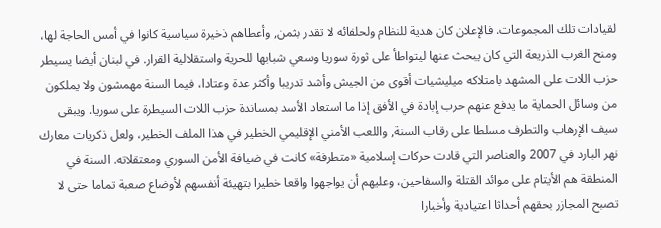لقيادات تلك المجموعات. فالإعلان كان هدية للنظام ولحلفائه لا تقدر بثمن, وأعطاهم ذخيرة سياسية كانوا في أمس الحاجة لها، ومنح الغرب الذريعة التي كان يبحث عنها ليتواطأ على ثورة سوريا وسعي شبابها للحرية واستقلالية القرار. في لبنان أيضا يسيطر حزب اللات على المشهد بامتلاكه ميليشيات أقوى من الجيش وأشد تدريبا وأكثر عدة وعتادا، فيما السنة مهمشون ولا يملكون من وسائل الحماية ما يدفع عنهم حرب إبادة في الأفق إذا ما استعاد الأسد بمساندة حزب اللات السيطرة على سوريا. ويبقى سيف الإرهاب والتطرف مسلطا على رقاب السنة, واللعب الأمني الإقليمي الخطير في هذا الملف الخطير، ولعل ذكريات معارك نهر البارد في 2007 والعناصر التي قادت حركات إسلامية «متطرفة» كانت في ضيافة الأمن السوري ومعتقلاته. السنة في المنطقة هم الأيتام على موائد القتلة والسفاحين، وعليهم أن يواجهوا واقعا خطيرا بتهيئة أنفسهم لأوضاع صعبة تماما حتى لا تصبح المجازر بحقهم أحداثا اعتيادية وأخبارا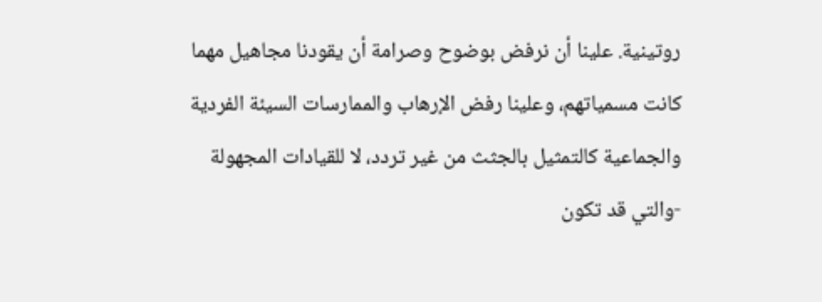روتينية. علينا أن نرفض بوضوح وصرامة أن يقودنا مجاهيل مهما كانت مسمياتهم، وعلينا رفض الإرهاب والممارسات السيئة الفردية والجماعية كالتمثيل بالجثث من غير تردد، لا للقيادات المجهولة -والتي قد تكون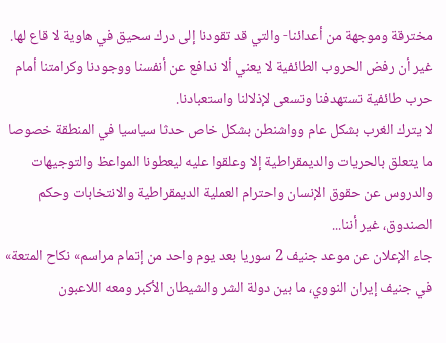مخترقة وموجهة من أعدائنا- والتي قد تقودنا إلى درك سحيق في هاوية لا قاع لها. غير أن رفض الحروب الطائفية لا يعني ألا ندافع عن أنفسنا ووجودنا وكرامتنا أمام حرب طائفية تستهدفنا وتسعى لإذلالنا واستعبادنا.
لا يترك الغرب بشكل عام وواشنطن بشكل خاص حدثا سياسيا في المنطقة خصوصا ما يتعلق بالحريات والديمقراطية إلا وعلقوا عليه ليعطونا المواعظ والتوجيهات والدروس عن حقوق الإنسان واحترام العملية الديمقراطية والانتخابات وحكم الصندوق، غير أننا...
جاء الإعلان عن موعد جنيف 2 سوريا بعد يوم واحد من إتمام مراسم» نكاح المتعة» في جنيف إيران النووي، ما بين دولة الشر والشيطان الأكبر ومعه اللاعبون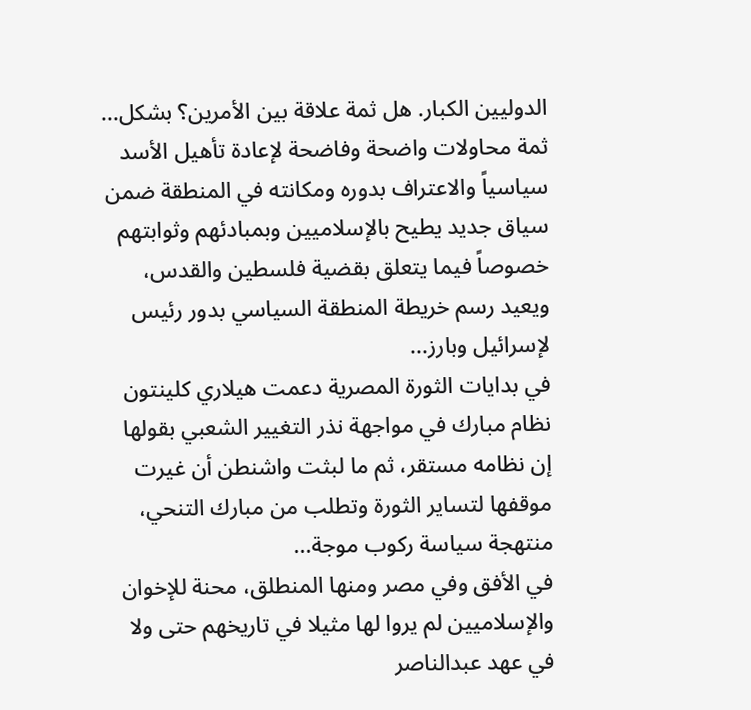الدوليين الكبار. هل ثمة علاقة بين الأمرين؟ بشكل...
ثمة محاولات واضحة وفاضحة لإعادة تأهيل الأسد سياسياً والاعتراف بدوره ومكانته في المنطقة ضمن سياق جديد يطيح بالإسلاميين وبمبادئهم وثوابتهم خصوصاً فيما يتعلق بقضية فلسطين والقدس، ويعيد رسم خريطة المنطقة السياسي بدور رئيس لإسرائيل وبارز...
في بدايات الثورة المصرية دعمت هيلاري كلينتون نظام مبارك في مواجهة نذر التغيير الشعبي بقولها إن نظامه مستقر، ثم ما لبثت واشنطن أن غيرت موقفها لتساير الثورة وتطلب من مبارك التنحي، منتهجة سياسة ركوب موجة...
في الأفق وفي مصر ومنها المنطلق، محنة للإخوان والإسلاميين لم يروا لها مثيلا في تاريخهم حتى ولا في عهد عبدالناصر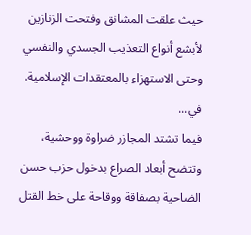حيث علقت المشانق وفتحت الزنازين لأبشع أنواع التعذيب الجسدي والنفسي وحتى الاستهزاء بالمعتقدات الإسلامية. في...
فيما تشتد المجازر ضراوة ووحشية، وتتضح أبعاد الصراع بدخول حزب حسن الضاحية بصفاقة ووقاحة على خط القتل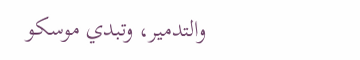والتدمير، وتبدي موسكو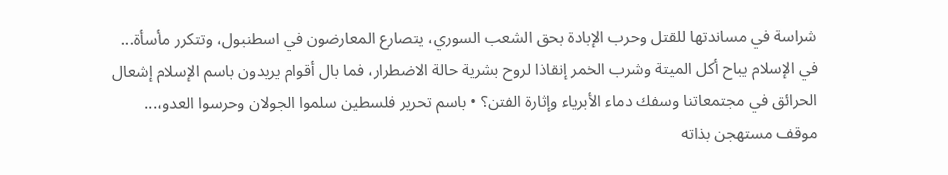شراسة في مساندتها للقتل وحرب الإبادة بحق الشعب السوري، يتصارع المعارضون في اسطنبول، وتتكرر مأسأة...
في الإسلام يباح أكل الميتة وشرب الخمر إنقاذا لروح بشرية حالة الاضطرار، فما بال أقوام يريدون باسم الإسلام إشعال الحرائق في مجتمعاتنا وسفك دماء الأبرياء وإثارة الفتن؟ • باسم تحرير فلسطين سلموا الجولان وحرسوا العدو،...
موقف مستهجن بذاته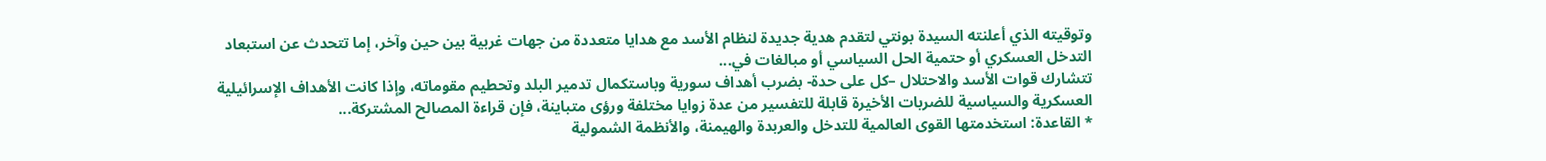وتوقيته الذي أعلنته السيدة بونتي لتقدم هدية جديدة لنظام الأسد مع هدايا متعددة من جهات غربية بين حين وآخر، إما تتحدث عن استبعاد التدخل العسكري أو حتمية الحل السياسي أو مبالغات في...
تتشارك قوات الأسد والاحتلال –كل على حدة- بضرب أهداف سورية وباستكمال تدمير البلد وتحطيم مقوماته، وإذا كانت الأهداف الإسرائيلية العسكرية والسياسية للضربات الأخيرة قابلة للتفسير من عدة زوايا مختلفة ورؤى متباينة، فإن قراءة المصالح المشتركة...
* القاعدة: استخدمتها القوى العالمية للتدخل والعربدة والهيمنة، والأنظمة الشمولية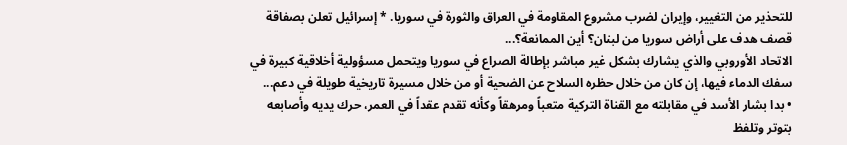للتحذير من التغيير، وإيران لضرب مشروع المقاومة في العراق والثورة في سوريا. * إسرائيل تعلن بصفاقة قصف هدف على أراض سوريا من لبنان؟ أين الممانعة؟...
الاتحاد الأوروبي والذي يشارك بشكل غير مباشر بإطالة الصراع في سوريا ويتحمل مسؤولية أخلاقية كبيرة في سفك الدماء فيها، إن كان من خلال حظره السلاح عن الضحية أو من خلال مسيرة تاريخية طويلة في دعم...
• بدا بشار الأسد في مقابلته مع القناة التركية متعباً ومرهقاً وكأنه تقدم عقداً في العمر، حرك يديه وأصابعه بتوتر وتلفظ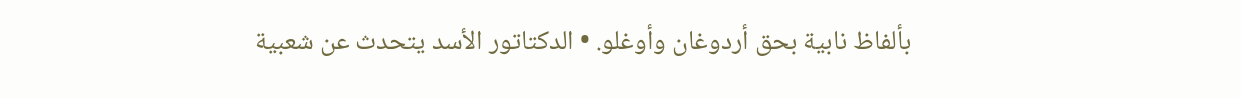بألفاظ نابية بحق أردوغان وأوغلو. • الدكتاتور الأسد يتحدث عن شعبية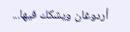أردوغان ويشكك فيها...